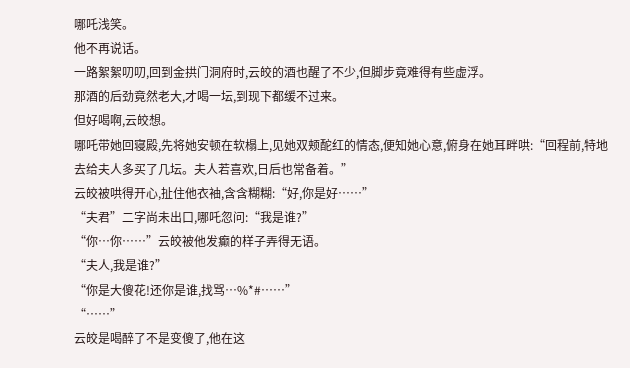哪吒浅笑。
他不再说话。
一路絮絮叨叨,回到金拱门洞府时,云皎的酒也醒了不少,但脚步竟难得有些虚浮。
那酒的后劲竟然老大,才喝一坛,到现下都缓不过来。
但好喝啊,云皎想。
哪吒带她回寝殿,先将她安顿在软榻上,见她双颊酡红的情态,便知她心意,俯身在她耳畔哄:“回程前,特地去给夫人多买了几坛。夫人若喜欢,日后也常备着。”
云皎被哄得开心,扯住他衣袖,含含糊糊:“好,你是好……”
“夫君”二字尚未出口,哪吒忽问:“我是谁?”
“你…你……”云皎被他发癫的样子弄得无语。
“夫人,我是谁?”
“你是大傻花!还你是谁,找骂…%*#……”
“……”
云皎是喝醉了不是变傻了,他在这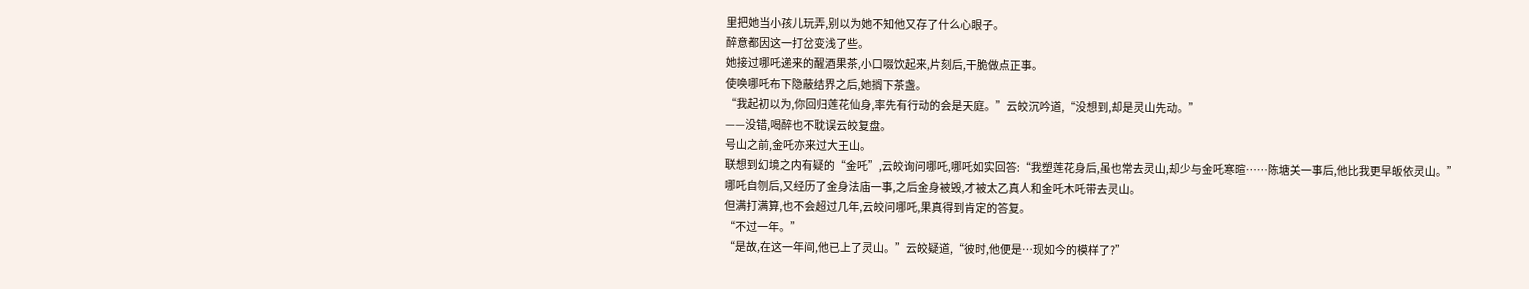里把她当小孩儿玩弄,别以为她不知他又存了什么心眼子。
醉意都因这一打岔变浅了些。
她接过哪吒递来的醒酒果茶,小口啜饮起来,片刻后,干脆做点正事。
使唤哪吒布下隐蔽结界之后,她搁下茶盏。
“我起初以为,你回归莲花仙身,率先有行动的会是天庭。”云皎沉吟道,“没想到,却是灵山先动。”
——没错,喝醉也不耽误云皎复盘。
号山之前,金吒亦来过大王山。
联想到幻境之内有疑的“金吒”,云皎询问哪吒,哪吒如实回答:“我塑莲花身后,虽也常去灵山,却少与金吒寒暄……陈塘关一事后,他比我更早皈依灵山。”
哪吒自刎后,又经历了金身法庙一事,之后金身被毁,才被太乙真人和金吒木吒带去灵山。
但满打满算,也不会超过几年,云皎问哪吒,果真得到肯定的答复。
“不过一年。”
“是故,在这一年间,他已上了灵山。”云皎疑道,“彼时,他便是…现如今的模样了?”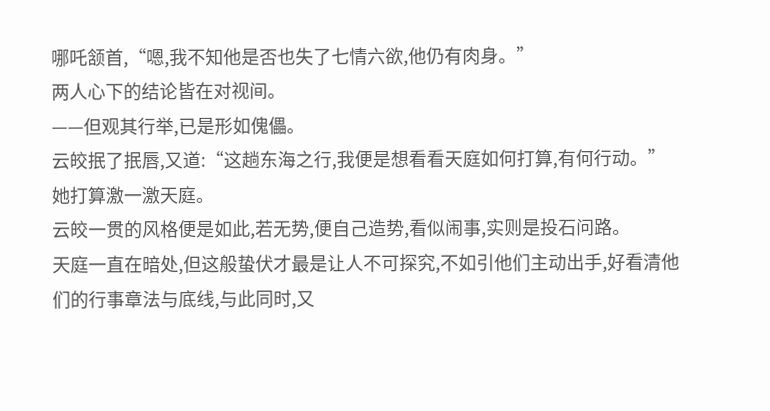哪吒颔首,“嗯,我不知他是否也失了七情六欲,他仍有肉身。”
两人心下的结论皆在对视间。
——但观其行举,已是形如傀儡。
云皎抿了抿唇,又道:“这趟东海之行,我便是想看看天庭如何打算,有何行动。”
她打算激一激天庭。
云皎一贯的风格便是如此,若无势,便自己造势,看似闹事,实则是投石问路。
天庭一直在暗处,但这般蛰伏才最是让人不可探究,不如引他们主动出手,好看清他们的行事章法与底线,与此同时,又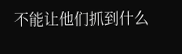不能让他们抓到什么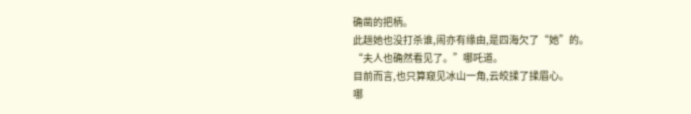确凿的把柄。
此趟她也没打杀谁,闹亦有缘由,是四海欠了“她”的。
“夫人也确然看见了。”哪吒道。
目前而言,也只算窥见冰山一角,云皎揉了揉眉心。
哪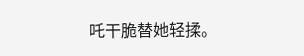吒干脆替她轻揉。